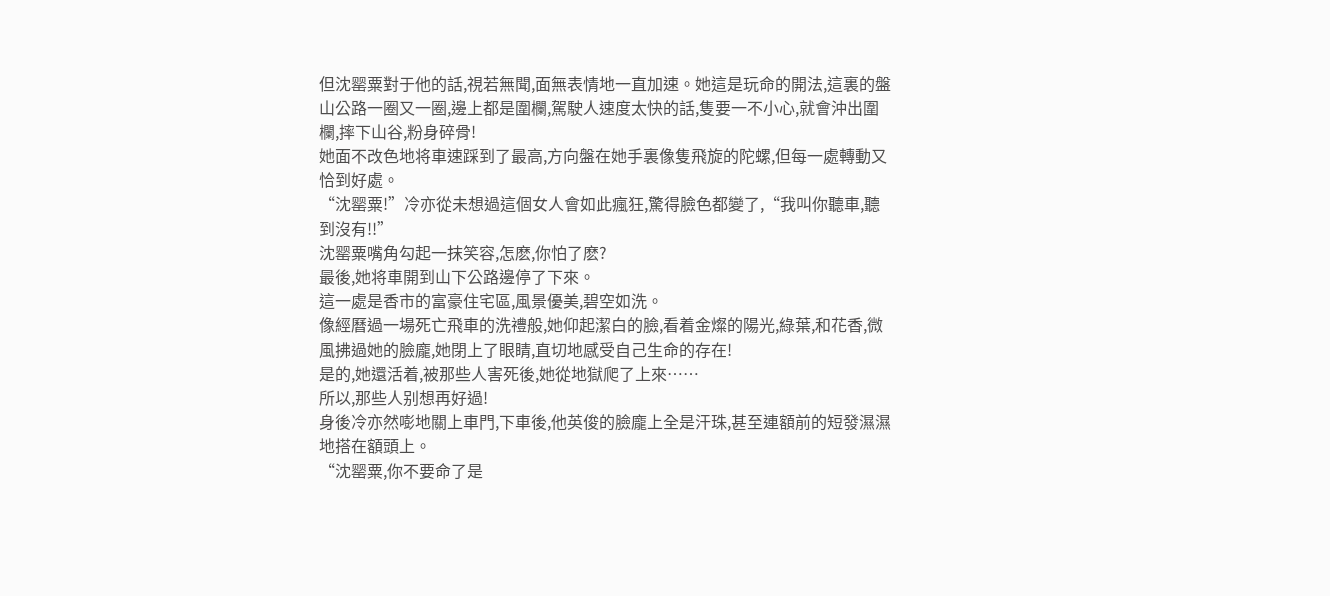但沈罂粟對于他的話,視若無聞,面無表情地一直加速。她這是玩命的開法,這裏的盤山公路一圈又一圈,邊上都是圍欄,駕駛人速度太快的話,隻要一不小心,就會沖出圍欄,摔下山谷,粉身碎骨!
她面不改色地将車速踩到了最高,方向盤在她手裏像隻飛旋的陀螺,但每一處轉動又恰到好處。
“沈罂粟!”冷亦從未想過這個女人會如此瘋狂,驚得臉色都變了,“我叫你聽車,聽到沒有!!”
沈罂粟嘴角勾起一抹笑容,怎麽,你怕了麽?
最後,她将車開到山下公路邊停了下來。
這一處是香市的富豪住宅區,風景優美,碧空如洗。
像經曆過一場死亡飛車的洗禮般,她仰起潔白的臉,看着金燦的陽光,綠葉,和花香,微風拂過她的臉龐,她閉上了眼睛,直切地感受自己生命的存在!
是的,她還活着,被那些人害死後,她從地獄爬了上來……
所以,那些人别想再好過!
身後冷亦然嘭地關上車門,下車後,他英俊的臉龐上全是汗珠,甚至連額前的短發濕濕地搭在額頭上。
“沈罂粟,你不要命了是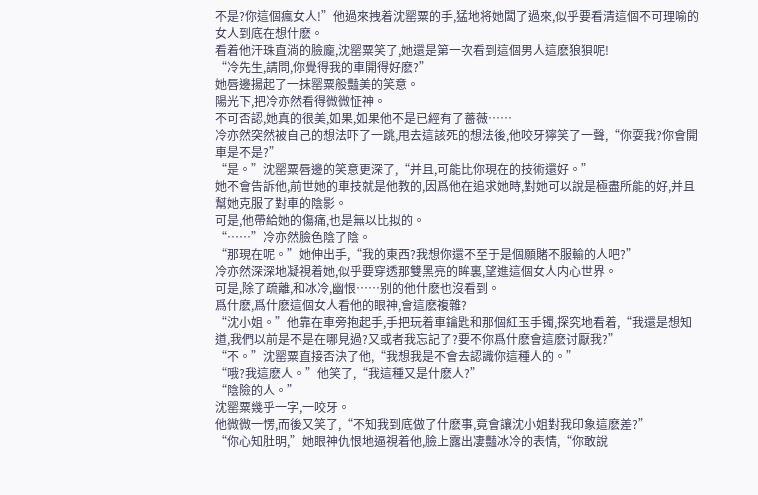不是?你這個瘋女人!”他過來拽着沈罂粟的手,猛地将她闆了過來,似乎要看清這個不可理喻的女人到底在想什麽。
看着他汗珠直淌的臉龐,沈罂粟笑了,她還是第一次看到這個男人這麽狼狽呢!
“冷先生,請問,你覺得我的車開得好麽?”
她唇邊揚起了一抹罂粟般豔美的笑意。
陽光下,把冷亦然看得微微怔神。
不可否認,她真的很美,如果,如果他不是已經有了薔薇……
冷亦然突然被自己的想法吓了一跳,甩去這該死的想法後,他咬牙獰笑了一聲,“你耍我?你會開車是不是?”
“是。”沈罂粟唇邊的笑意更深了,“并且,可能比你現在的技術還好。”
她不會告訴他,前世她的車技就是他教的,因爲他在追求她時,對她可以說是極盡所能的好,并且幫她克服了對車的陰影。
可是,他帶給她的傷痛,也是無以比拟的。
“……”冷亦然臉色陰了陰。
“那現在呢。”她伸出手,“我的東西?我想你還不至于是個願賭不服輸的人吧?”
冷亦然深深地凝視着她,似乎要穿透那雙黑亮的眸裏,望進這個女人内心世界。
可是,除了疏離,和冰冷,幽恨……别的他什麽也沒看到。
爲什麽,爲什麽這個女人看他的眼神,會這麽複雜?
“沈小姐。”他靠在車旁抱起手,手把玩着車鑰匙和那個紅玉手镯,探究地看着,“我還是想知道,我們以前是不是在哪見過?又或者我忘記了?要不你爲什麽會這麽讨厭我?”
“不。”沈罂粟直接否決了他,“我想我是不會去認識你這種人的。”
“哦?我這麽人。”他笑了,“我這種又是什麽人?”
“陰險的人。”
沈罂粟幾乎一字,一咬牙。
他微微一愣,而後又笑了,“不知我到底做了什麽事,竟會讓沈小姐對我印象這麽差?”
“你心知肚明,”她眼神仇恨地逼視着他,臉上露出凄豔冰冷的表情,“你敢說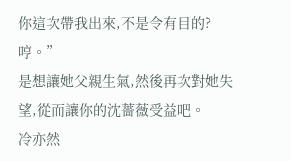你這次帶我出來,不是令有目的?哼。”
是想讓她父親生氣,然後再次對她失望,從而讓你的沈薔薇受益吧。
冷亦然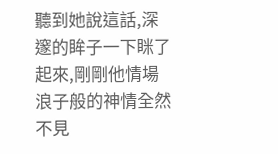聽到她說這話,深邃的眸子一下眯了起來,剛剛他情場浪子般的神情全然不見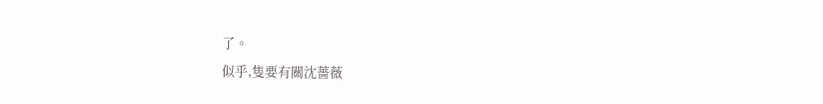了。
似乎,隻要有關沈薔薇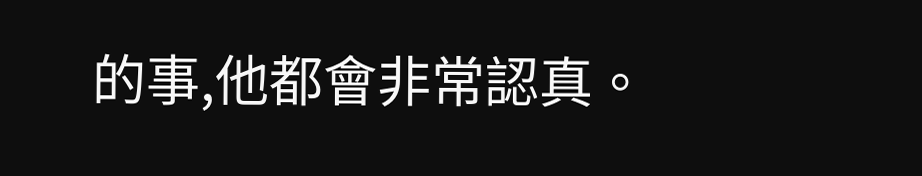的事,他都會非常認真。